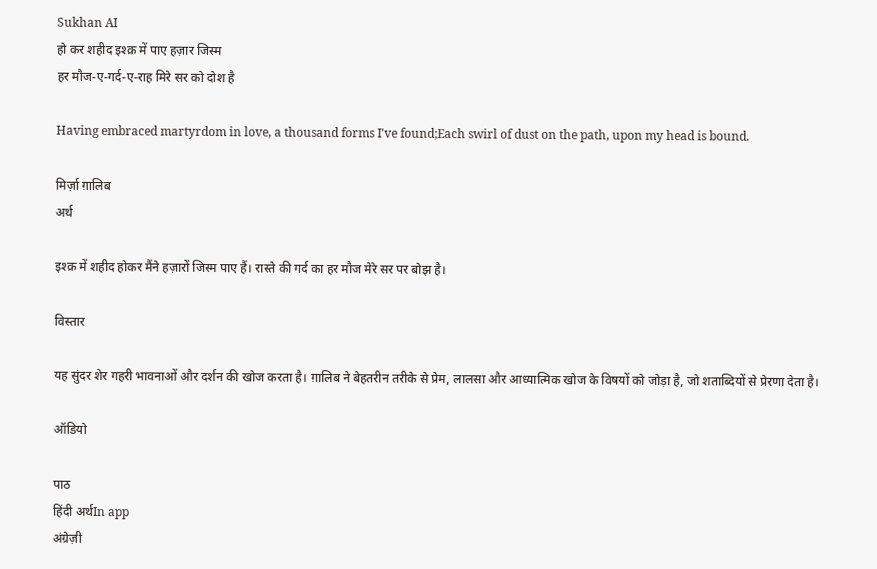Sukhan AI
हो कर शहीद इश्क़ में पाए हज़ार जिस्म
हर मौज-ए-गर्द-ए-राह मिरे सर को दोश है

Having embraced martyrdom in love, a thousand forms I've found;Each swirl of dust on the path, upon my head is bound.

मिर्ज़ा ग़ालिब
अर्थ

इश्क़ में शहीद होकर मैंने हज़ारों जिस्म पाए हैं। रास्ते की गर्द का हर मौज मेरे सर पर बोझ है।

विस्तार

यह सुंदर शेर गहरी भावनाओं और दर्शन की खोज करता है। ग़ालिब ने बेहतरीन तरीके से प्रेम, लालसा और आध्यात्मिक खोज के विषयों को जोड़ा है, जो शताब्दियों से प्रेरणा देता है।

ऑडियो

पाठ
हिंदी अर्थIn app
अंग्रेज़ी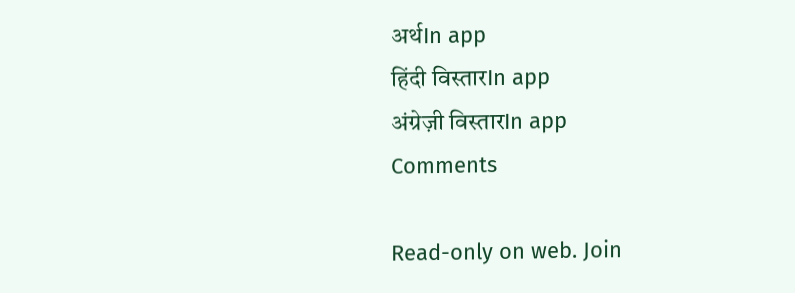अर्थIn app
हिंदी विस्तारIn app
अंग्रेज़ी विस्तारIn app
Comments

Read-only on web. Join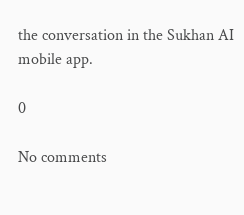the conversation in the Sukhan AI mobile app.

0

No comments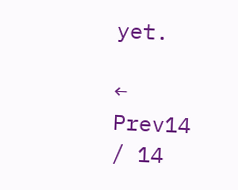yet.

← Prev14 / 14